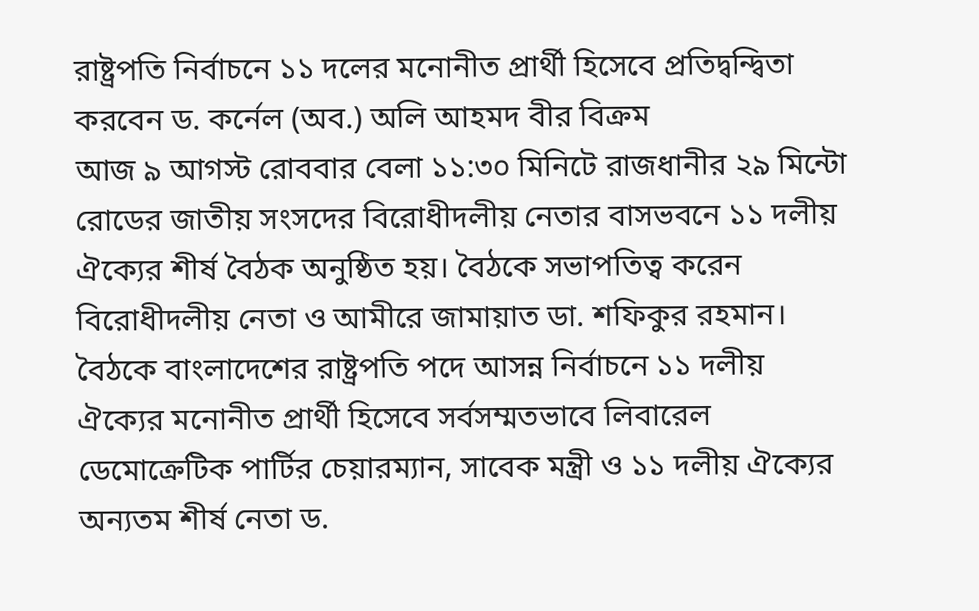রাষ্ট্রপতি নির্বাচনে ১১ দলের মনোনীত প্রার্থী হিসেবে প্রতিদ্বন্দ্বিতা করবেন ড. কর্নেল (অব.) অলি আহমদ বীর বিক্রম
আজ ৯ আগস্ট রোববার বেলা ১১:৩০ মিনিটে রাজধানীর ২৯ মিন্টো রোডের জাতীয় সংসদের বিরোধীদলীয় নেতার বাসভবনে ১১ দলীয় ঐক্যের শীর্ষ বৈঠক অনুষ্ঠিত হয়। বৈঠকে সভাপতিত্ব করেন বিরোধীদলীয় নেতা ও আমীরে জামায়াত ডা. শফিকুর রহমান।
বৈঠকে বাংলাদেশের রাষ্ট্রপতি পদে আসন্ন নির্বাচনে ১১ দলীয় ঐক্যের মনোনীত প্রার্থী হিসেবে সর্বসম্মতভাবে লিবারেল ডেমোক্রেটিক পার্টির চেয়ারম্যান, সাবেক মন্ত্রী ও ১১ দলীয় ঐক্যের অন্যতম শীর্ষ নেতা ড.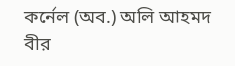কর্নেল (অব.) অলি আহমদ বীর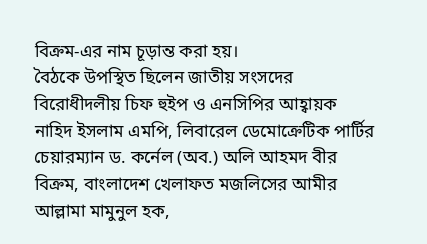বিক্রম-এর নাম চূড়ান্ত করা হয়।
বৈঠকে উপস্থিত ছিলেন জাতীয় সংসদের বিরোধীদলীয় চিফ হুইপ ও এনসিপির আহ্বায়ক নাহিদ ইসলাম এমপি, লিবারেল ডেমোক্রেটিক পার্টির চেয়ারম্যান ড. কর্নেল (অব.) অলি আহমদ বীর বিক্রম, বাংলাদেশ খেলাফত মজলিসের আমীর আল্লামা মামুনুল হক,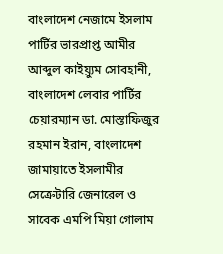বাংলাদেশ নেজামে ইসলাম পার্টির ভারপ্রাপ্ত আমীর আব্দুল কাইয়্যুম সোবহানী, বাংলাদেশ লেবার পার্টির চেয়ারম্যান ডা. মোস্তাফিজুর রহমান ইরান, বাংলাদেশ জামায়াতে ইসলামীর সেক্রেটারি জেনারেল ও সাবেক এমপি মিয়া গোলাম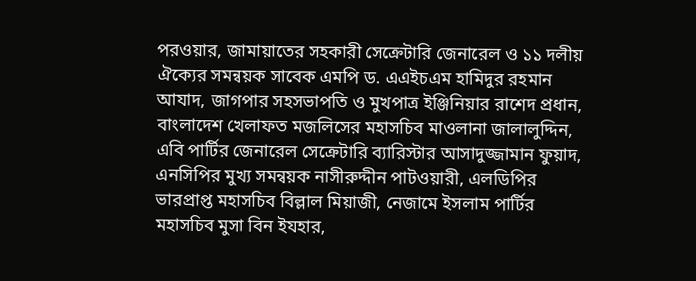পরওয়ার, জামায়াতের সহকারী সেক্রেটারি জেনারেল ও ১১ দলীয় ঐক্যের সমন্বয়ক সাবেক এমপি ড. এএইচএম হামিদুর রহমান আযাদ, জাগপার সহসভাপতি ও মুখপাত্র ইঞ্জিনিয়ার রাশেদ প্রধান, বাংলাদেশ খেলাফত মজলিসের মহাসচিব মাওলানা জালালুদ্দিন, এবি পার্টির জেনারেল সেক্রেটারি ব্যারিস্টার আসাদুজ্জামান ফুয়াদ, এনসিপির মুখ্য সমন্বয়ক নাসীরুদ্দীন পাটওয়ারী, এলডিপির ভারপ্রাপ্ত মহাসচিব বিল্লাল মিয়াজী, নেজামে ইসলাম পার্টির মহাসচিব মুসা বিন ইযহার,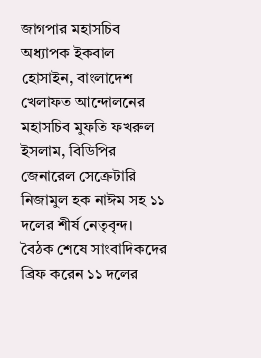জাগপার মহাসচিব অধ্যাপক ইকবাল হোসাইন, বাংলাদেশ খেলাফত আন্দোলনের মহাসচিব মুফতি ফখরুল ইসলাম, বিডিপির জেনারেল সেক্রেটারি নিজামুল হক নাঈম সহ ১১ দলের শীর্ষ নেতৃবৃন্দ।
বৈঠক শেষে সাংবাদিকদের ব্রিফ করেন ১১ দলের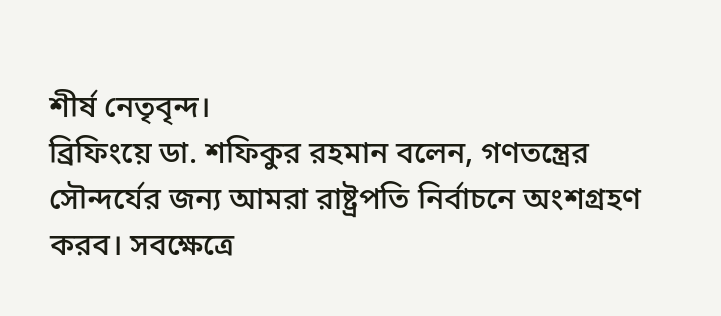শীর্ষ নেতৃবৃন্দ।
ব্রিফিংয়ে ডা. শফিকুর রহমান বলেন, গণতন্ত্রের সৌন্দর্যের জন্য আমরা রাষ্ট্রপতি নির্বাচনে অংশগ্রহণ করব। সবক্ষেত্রে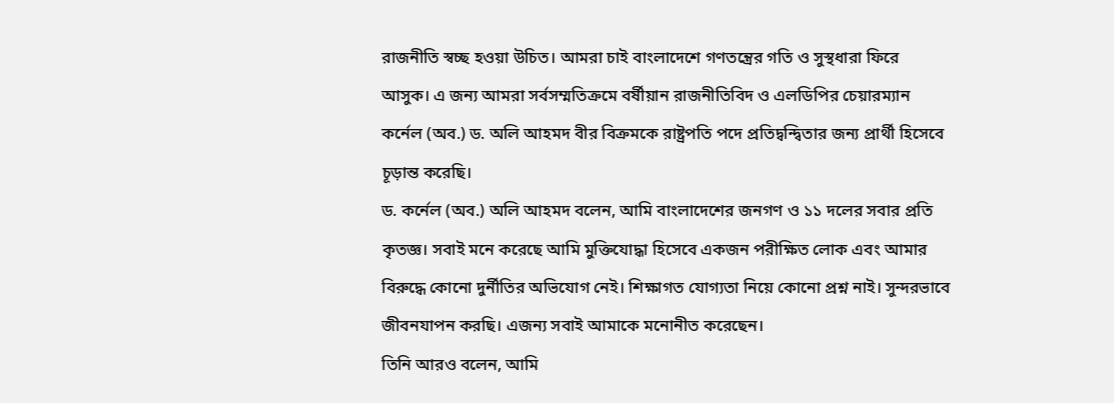রাজনীতি স্বচ্ছ হওয়া উচিত। আমরা চাই বাংলাদেশে গণতন্ত্রের গতি ও সুস্থধারা ফিরে আসুক। এ জন্য আমরা সর্বসম্মতিক্রমে বর্ষীয়ান রাজনীতিবিদ ও এলডিপির চেয়ারম্যান কর্নেল (অব.) ড. অলি আহমদ বীর বিক্রমকে রাষ্ট্রপতি পদে প্রতিদ্বন্দ্বিতার জন্য প্রার্থী হিসেবে চূড়ান্ত করেছি।
ড. কর্নেল (অব.) অলি আহমদ বলেন, আমি বাংলাদেশের জনগণ ও ১১ দলের সবার প্রতি কৃতজ্ঞ। সবাই মনে করেছে আমি মুক্তিযোদ্ধা হিসেবে একজন পরীক্ষিত লোক এবং আমার বিরুদ্ধে কোনো দুর্নীতির অভিযোগ নেই। শিক্ষাগত যোগ্যতা নিয়ে কোনো প্রশ্ন নাই। সুন্দরভাবে জীবনযাপন করছি। এজন্য সবাই আমাকে মনোনীত করেছেন।
তিনি আরও বলেন, আমি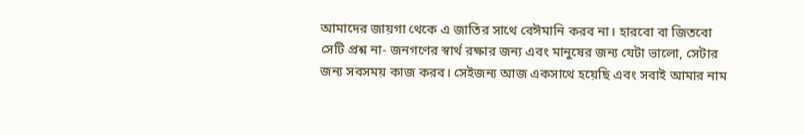আমাদের জায়গা থেকে এ জাতির সাথে বেঈমানি করব না। হারবো বা জিতবো সেটি প্রশ্ন না- জনগণের স্বার্থ রক্ষার জন্য এবং মানুষের জন্য যেটা ভালো, সেটার জন্য সবসময় কাজ করব। সেইজন্য আজ একসাথে হয়েছি এবং সবাই আমার নাম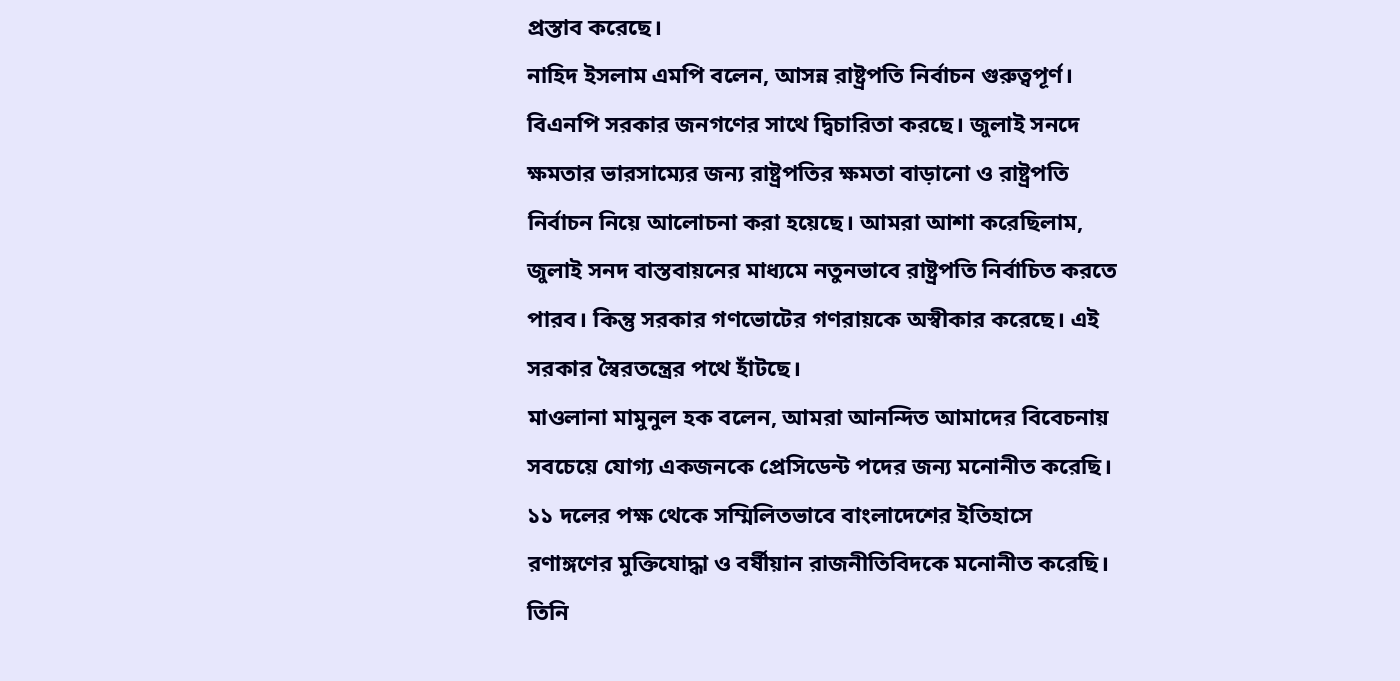প্রস্তাব করেছে।
নাহিদ ইসলাম এমপি বলেন, আসন্ন রাষ্ট্রপতি নির্বাচন গুরুত্বপূর্ণ। বিএনপি সরকার জনগণের সাথে দ্বিচারিতা করছে। জুলাই সনদে ক্ষমতার ভারসাম্যের জন্য রাষ্ট্রপতির ক্ষমতা বাড়ানো ও রাষ্ট্রপতি নির্বাচন নিয়ে আলোচনা করা হয়েছে। আমরা আশা করেছিলাম, জুলাই সনদ বাস্তবায়নের মাধ্যমে নতুনভাবে রাষ্ট্রপতি নির্বাচিত করতে পারব। কিন্তু সরকার গণভোটের গণরায়কে অস্বীকার করেছে। এই সরকার স্বৈরতন্ত্রের পথে হাঁটছে।
মাওলানা মামুনুল হক বলেন, আমরা আনন্দিত আমাদের বিবেচনায় সবচেয়ে যোগ্য একজনকে প্রেসিডেন্ট পদের জন্য মনোনীত করেছি। ১১ দলের পক্ষ থেকে সম্মিলিতভাবে বাংলাদেশের ইতিহাসে রণাঙ্গণের মুক্তিযোদ্ধা ও বর্ষীয়ান রাজনীতিবিদকে মনোনীত করেছি। তিনি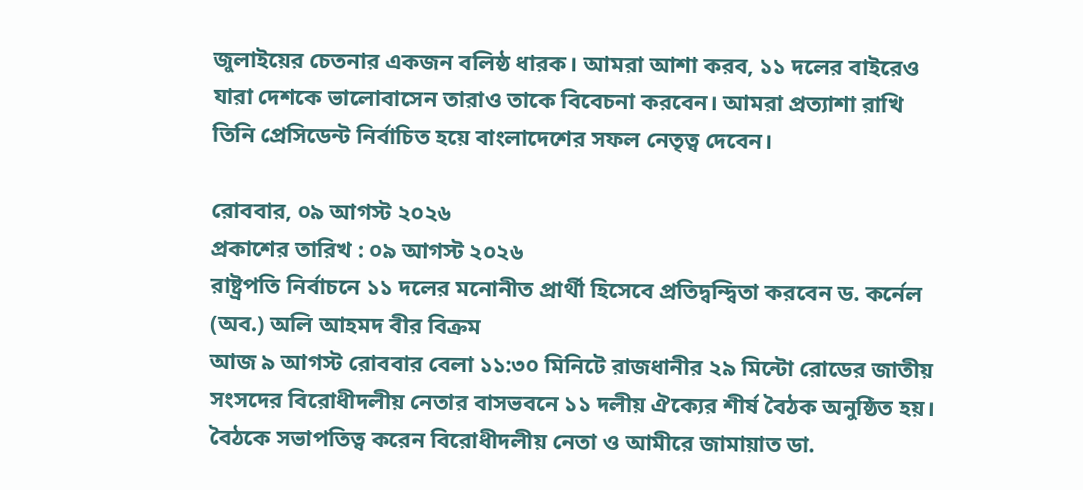জুলাইয়ের চেতনার একজন বলিষ্ঠ ধারক। আমরা আশা করব, ১১ দলের বাইরেও যারা দেশকে ভালোবাসেন তারাও তাকে বিবেচনা করবেন। আমরা প্রত্যাশা রাখি তিনি প্রেসিডেন্ট নির্বাচিত হয়ে বাংলাদেশের সফল নেতৃত্ব দেবেন।

রোববার, ০৯ আগস্ট ২০২৬
প্রকাশের তারিখ : ০৯ আগস্ট ২০২৬
রাষ্ট্রপতি নির্বাচনে ১১ দলের মনোনীত প্রার্থী হিসেবে প্রতিদ্বন্দ্বিতা করবেন ড. কর্নেল (অব.) অলি আহমদ বীর বিক্রম
আজ ৯ আগস্ট রোববার বেলা ১১:৩০ মিনিটে রাজধানীর ২৯ মিন্টো রোডের জাতীয় সংসদের বিরোধীদলীয় নেতার বাসভবনে ১১ দলীয় ঐক্যের শীর্ষ বৈঠক অনুষ্ঠিত হয়। বৈঠকে সভাপতিত্ব করেন বিরোধীদলীয় নেতা ও আমীরে জামায়াত ডা.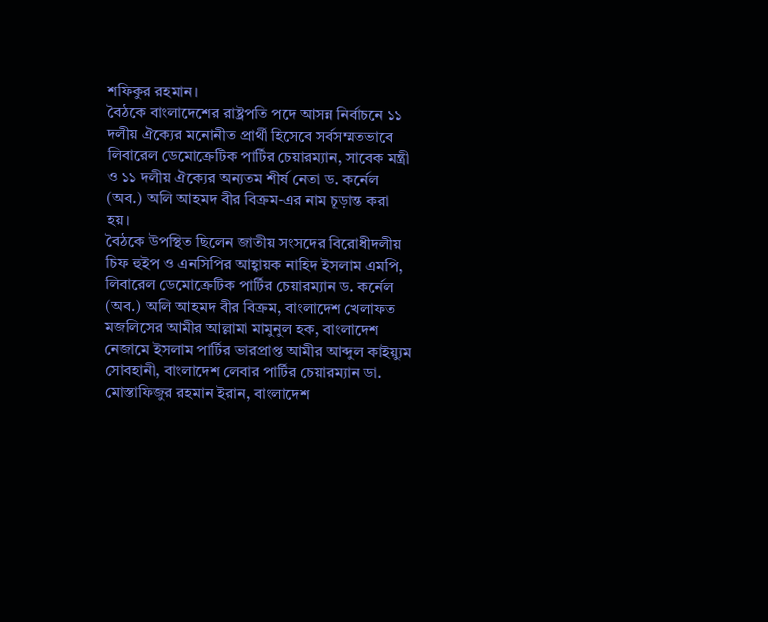শফিকুর রহমান।
বৈঠকে বাংলাদেশের রাষ্ট্রপতি পদে আসন্ন নির্বাচনে ১১ দলীয় ঐক্যের মনোনীত প্রার্থী হিসেবে সর্বসম্মতভাবে লিবারেল ডেমোক্রেটিক পার্টির চেয়ারম্যান, সাবেক মন্ত্রী ও ১১ দলীয় ঐক্যের অন্যতম শীর্ষ নেতা ড. কর্নেল (অব.) অলি আহমদ বীর বিক্রম-এর নাম চূড়ান্ত করা হয়।
বৈঠকে উপস্থিত ছিলেন জাতীয় সংসদের বিরোধীদলীয় চিফ হুইপ ও এনসিপির আহ্বায়ক নাহিদ ইসলাম এমপি, লিবারেল ডেমোক্রেটিক পার্টির চেয়ারম্যান ড. কর্নেল (অব.) অলি আহমদ বীর বিক্রম, বাংলাদেশ খেলাফত মজলিসের আমীর আল্লামা মামুনুল হক, বাংলাদেশ নেজামে ইসলাম পার্টির ভারপ্রাপ্ত আমীর আব্দুল কাইয়্যুম সোবহানী, বাংলাদেশ লেবার পার্টির চেয়ারম্যান ডা. মোস্তাফিজুর রহমান ইরান, বাংলাদেশ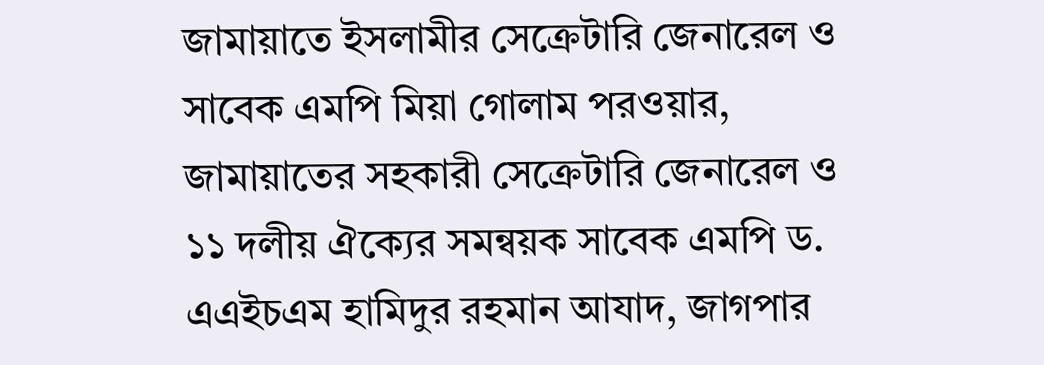জামায়াতে ইসলামীর সেক্রেটারি জেনারেল ও সাবেক এমপি মিয়া গোলাম পরওয়ার, জামায়াতের সহকারী সেক্রেটারি জেনারেল ও ১১ দলীয় ঐক্যের সমন্বয়ক সাবেক এমপি ড. এএইচএম হামিদুর রহমান আযাদ, জাগপার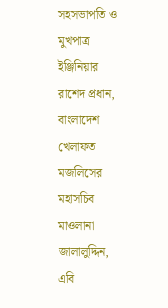সহসভাপতি ও মুখপাত্র ইঞ্জিনিয়ার রাশেদ প্রধান, বাংলাদেশ খেলাফত মজলিসের মহাসচিব মাওলানা জালালুদ্দিন, এবি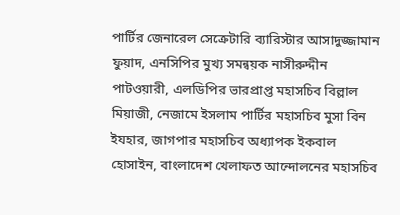পার্টির জেনারেল সেক্রেটারি ব্যারিস্টার আসাদুজ্জামান ফুয়াদ, এনসিপির মুখ্য সমন্বয়ক নাসীরুদ্দীন পাটওয়ারী, এলডিপির ভারপ্রাপ্ত মহাসচিব বিল্লাল মিয়াজী, নেজামে ইসলাম পার্টির মহাসচিব মুসা বিন ইযহার, জাগপার মহাসচিব অধ্যাপক ইকবাল হোসাইন, বাংলাদেশ খেলাফত আন্দোলনের মহাসচিব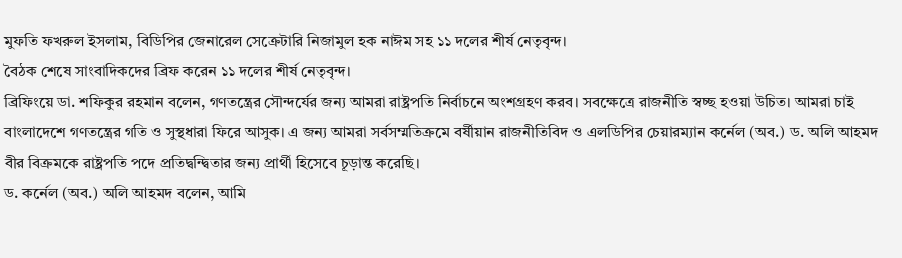মুফতি ফখরুল ইসলাম, বিডিপির জেনারেল সেক্রেটারি নিজামুল হক নাঈম সহ ১১ দলের শীর্ষ নেতৃবৃন্দ।
বৈঠক শেষে সাংবাদিকদের ব্রিফ করেন ১১ দলের শীর্ষ নেতৃবৃন্দ।
ব্রিফিংয়ে ডা. শফিকুর রহমান বলেন, গণতন্ত্রের সৌন্দর্যের জন্য আমরা রাষ্ট্রপতি নির্বাচনে অংশগ্রহণ করব। সবক্ষেত্রে রাজনীতি স্বচ্ছ হওয়া উচিত। আমরা চাই বাংলাদেশে গণতন্ত্রের গতি ও সুস্থধারা ফিরে আসুক। এ জন্য আমরা সর্বসম্মতিক্রমে বর্ষীয়ান রাজনীতিবিদ ও এলডিপির চেয়ারম্যান কর্নেল (অব.) ড. অলি আহমদ বীর বিক্রমকে রাষ্ট্রপতি পদে প্রতিদ্বন্দ্বিতার জন্য প্রার্থী হিসেবে চূড়ান্ত করেছি।
ড. কর্নেল (অব.) অলি আহমদ বলেন, আমি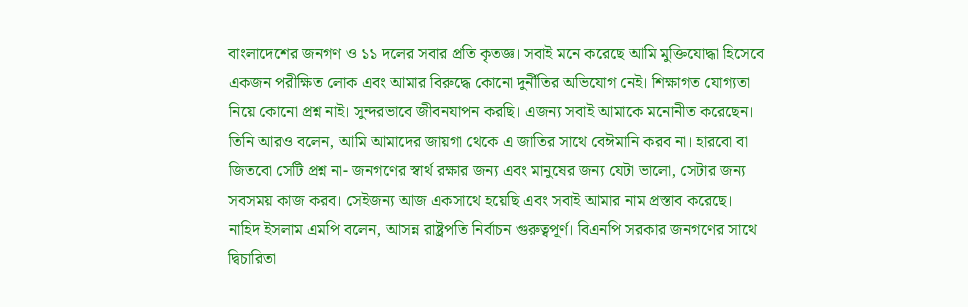বাংলাদেশের জনগণ ও ১১ দলের সবার প্রতি কৃতজ্ঞ। সবাই মনে করেছে আমি মুক্তিযোদ্ধা হিসেবে একজন পরীক্ষিত লোক এবং আমার বিরুদ্ধে কোনো দুর্নীতির অভিযোগ নেই। শিক্ষাগত যোগ্যতা নিয়ে কোনো প্রশ্ন নাই। সুন্দরভাবে জীবনযাপন করছি। এজন্য সবাই আমাকে মনোনীত করেছেন।
তিনি আরও বলেন, আমি আমাদের জায়গা থেকে এ জাতির সাথে বেঈমানি করব না। হারবো বা জিতবো সেটি প্রশ্ন না- জনগণের স্বার্থ রক্ষার জন্য এবং মানুষের জন্য যেটা ভালো, সেটার জন্য সবসময় কাজ করব। সেইজন্য আজ একসাথে হয়েছি এবং সবাই আমার নাম প্রস্তাব করেছে।
নাহিদ ইসলাম এমপি বলেন, আসন্ন রাষ্ট্রপতি নির্বাচন গুরুত্বপূর্ণ। বিএনপি সরকার জনগণের সাথে দ্বিচারিতা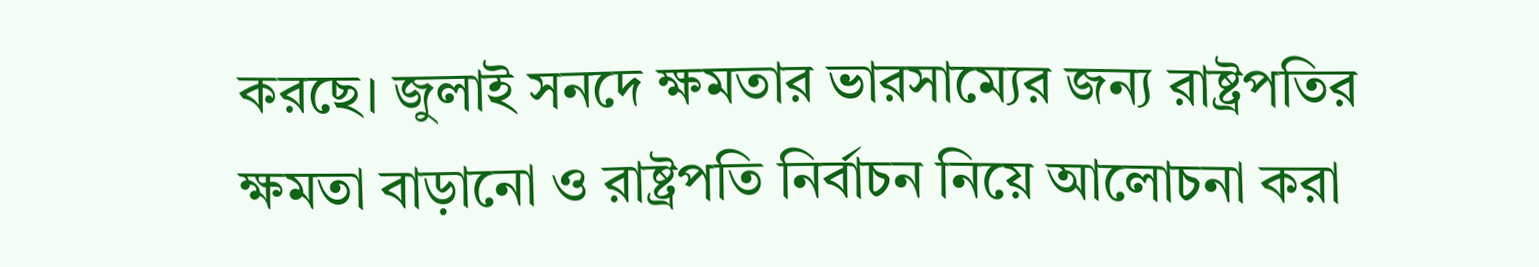করছে। জুলাই সনদে ক্ষমতার ভারসাম্যের জন্য রাষ্ট্রপতির ক্ষমতা বাড়ানো ও রাষ্ট্রপতি নির্বাচন নিয়ে আলোচনা করা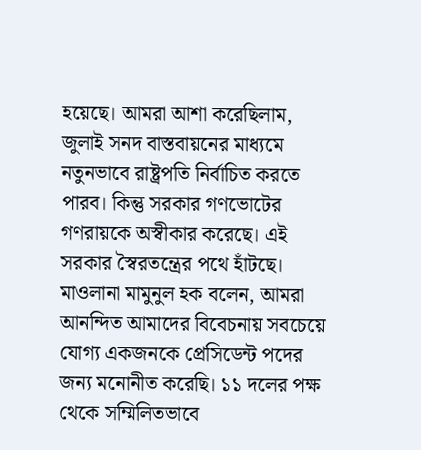হয়েছে। আমরা আশা করেছিলাম, জুলাই সনদ বাস্তবায়নের মাধ্যমে নতুনভাবে রাষ্ট্রপতি নির্বাচিত করতে পারব। কিন্তু সরকার গণভোটের গণরায়কে অস্বীকার করেছে। এই সরকার স্বৈরতন্ত্রের পথে হাঁটছে।
মাওলানা মামুনুল হক বলেন, আমরা আনন্দিত আমাদের বিবেচনায় সবচেয়ে যোগ্য একজনকে প্রেসিডেন্ট পদের জন্য মনোনীত করেছি। ১১ দলের পক্ষ থেকে সম্মিলিতভাবে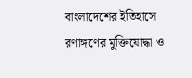বাংলাদেশের ইতিহাসে রণাঙ্গণের মুক্তিযোদ্ধা ও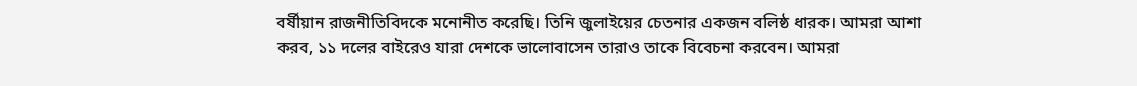বর্ষীয়ান রাজনীতিবিদকে মনোনীত করেছি। তিনি জুলাইয়ের চেতনার একজন বলিষ্ঠ ধারক। আমরা আশা করব, ১১ দলের বাইরেও যারা দেশকে ভালোবাসেন তারাও তাকে বিবেচনা করবেন। আমরা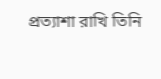প্রত্যাশা রাখি তিনি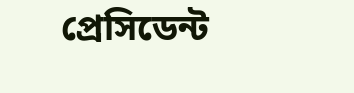প্রেসিডেন্ট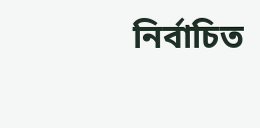নির্বাচিত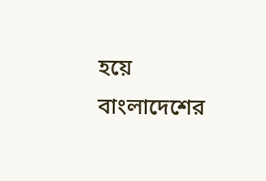হয়ে বাংলাদেশের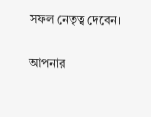সফল নেতৃত্ব দেবেন।

আপনার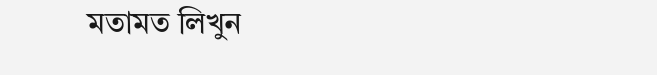মতামত লিখুন